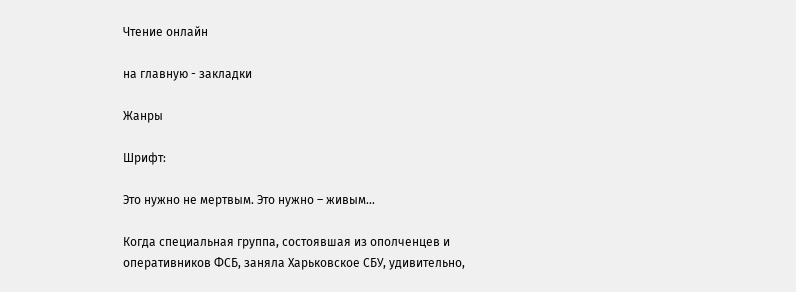Чтение онлайн

на главную - закладки

Жанры

Шрифт:

Это нужно не мертвым. Это нужно – живым…

Когда специальная группа, состоявшая из ополченцев и оперативников ФСБ, заняла Харьковское СБУ, удивительно,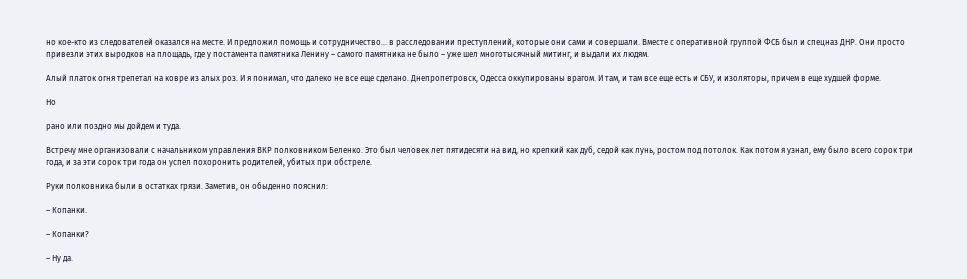но кое-кто из следователей оказался на месте. И предложил помощь и сотрудничество… в расследовании преступлений, которые они сами и совершали. Вместе с оперативной группой ФСБ был и спецназ ДНР. Они просто привезли этих выродков на площадь, где у постамента памятника Ленину – самого памятника не было – уже шел многотысячный митинг, и выдали их людям.

Алый платок огня трепетал на ковре из алых роз. И я понимал, что далеко не все еще сделано. Днепропетровск, Одесса оккупированы врагом. И там, и там все еще есть и СБУ, и изоляторы, причем в еще худшей форме.

Но

рано или поздно мы дойдем и туда.

Встречу мне организовали с начальником управления ВКР полковником Беленко. Это был человек лет пятидесяти на вид, но крепкий как дуб, седой как лунь, ростом под потолок. Как потом я узнал, ему было всего сорок три года, и за эти сорок три года он успел похоронить родителей, убитых при обстреле.

Руки полковника были в остатках грязи. Заметив, он обыденно пояснил:

– Копанки.

– Копанки?

– Ну да.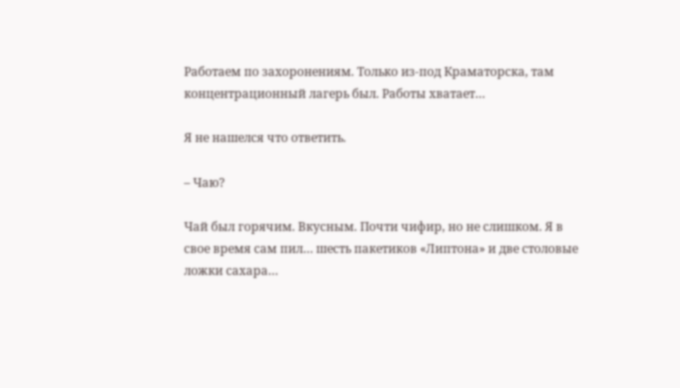Работаем по захоронениям. Только из-под Краматорска, там концентрационный лагерь был. Работы хватает…

Я не нашелся что ответить.

– Чаю?

Чай был горячим. Вкусным. Почти чифир, но не слишком. Я в свое время сам пил… шесть пакетиков «Липтона» и две столовые ложки сахара…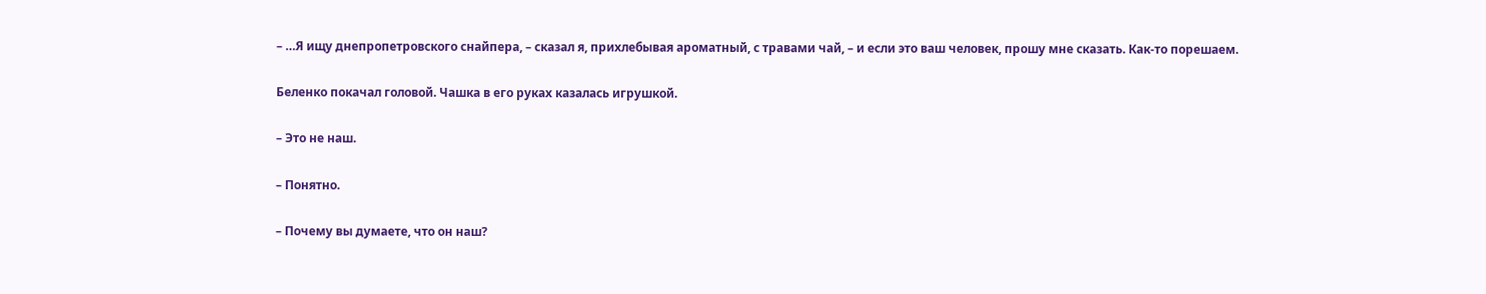– …Я ищу днепропетровского снайпера, – сказал я, прихлебывая ароматный, с травами чай, – и если это ваш человек, прошу мне сказать. Как-то порешаем.

Беленко покачал головой. Чашка в его руках казалась игрушкой.

– Это не наш.

– Понятно.

– Почему вы думаете, что он наш?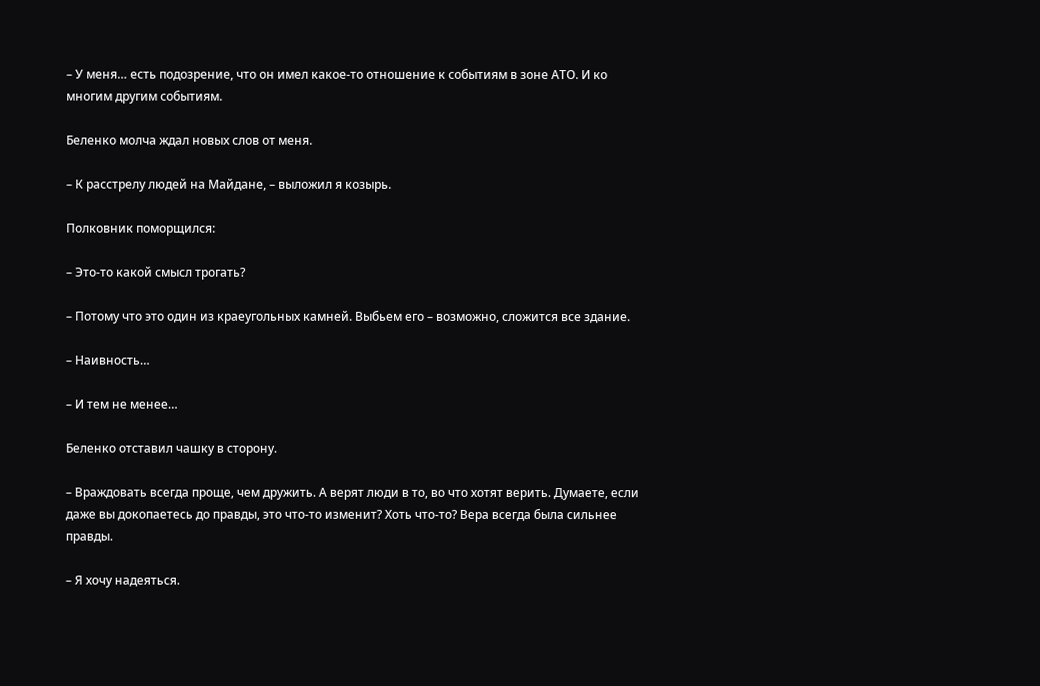– У меня… есть подозрение, что он имел какое-то отношение к событиям в зоне АТО. И ко многим другим событиям.

Беленко молча ждал новых слов от меня.

– К расстрелу людей на Майдане, – выложил я козырь.

Полковник поморщился:

– Это-то какой смысл трогать?

– Потому что это один из краеугольных камней. Выбьем его – возможно, сложится все здание.

– Наивность…

– И тем не менее…

Беленко отставил чашку в сторону.

– Враждовать всегда проще, чем дружить. А верят люди в то, во что хотят верить. Думаете, если даже вы докопаетесь до правды, это что-то изменит? Хоть что-то? Вера всегда была сильнее правды.

– Я хочу надеяться.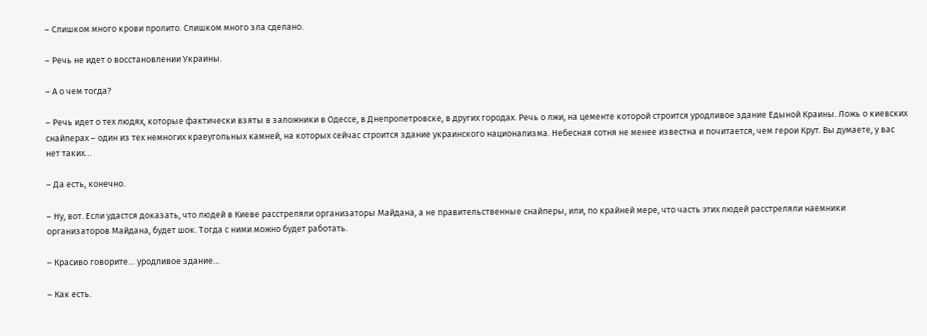– Слишком много крови пролито. Слишком много зла сделано.

– Речь не идет о восстановлении Украины.

– А о чем тогда?

– Речь идет о тех людях, которые фактически взяты в заложники в Одессе, в Днепропетровске, в других городах. Речь о лжи, на цементе которой строится уродливое здание Едыной Краины. Ложь о киевских снайперах – один из тех немногих краеугольных камней, на которых сейчас строится здание украинского национализма. Небесная сотня не менее известна и почитается, чем герои Крут. Вы думаете, у вас нет таких…

– Да есть, конечно.

– Ну, вот. Если удастся доказать, что людей в Киеве расстреляли организаторы Майдана, а не правительственные снайперы, или, по крайней мере, что часть этих людей расстреляли наемники организаторов Майдана, будет шок. Тогда с ними можно будет работать.

– Красиво говорите… уродливое здание…

– Как есть.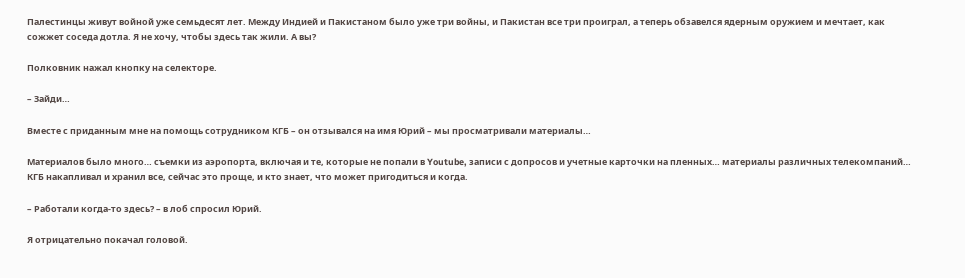Палестинцы живут войной уже семьдесят лет. Между Индией и Пакистаном было уже три войны, и Пакистан все три проиграл, а теперь обзавелся ядерным оружием и мечтает, как сожжет соседа дотла. Я не хочу, чтобы здесь так жили. А вы?

Полковник нажал кнопку на селекторе.

– Зайди…

Вместе с приданным мне на помощь сотрудником КГБ – он отзывался на имя Юрий – мы просматривали материалы…

Материалов было много… съемки из аэропорта, включая и те, которые не попали в Youtube, записи с допросов и учетные карточки на пленных… материалы различных телекомпаний… КГБ накапливал и хранил все, сейчас это проще, и кто знает, что может пригодиться и когда.

– Работали когда-то здесь? – в лоб спросил Юрий.

Я отрицательно покачал головой.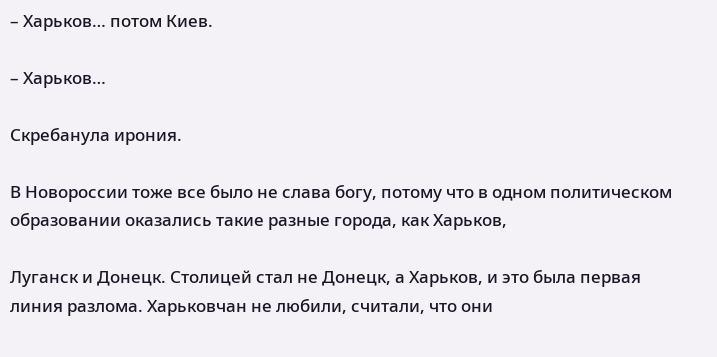– Харьков… потом Киев.

– Харьков…

Скребанула ирония.

В Новороссии тоже все было не слава богу, потому что в одном политическом образовании оказались такие разные города, как Харьков,

Луганск и Донецк. Столицей стал не Донецк, а Харьков, и это была первая линия разлома. Харьковчан не любили, считали, что они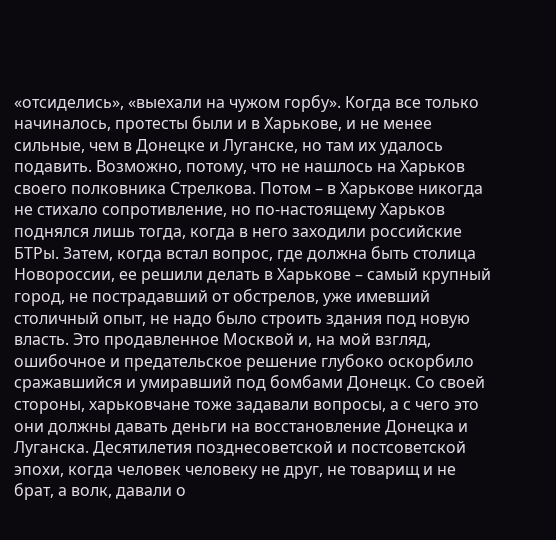«отсиделись», «выехали на чужом горбу». Когда все только начиналось, протесты были и в Харькове, и не менее сильные, чем в Донецке и Луганске, но там их удалось подавить. Возможно, потому, что не нашлось на Харьков своего полковника Стрелкова. Потом – в Харькове никогда не стихало сопротивление, но по-настоящему Харьков поднялся лишь тогда, когда в него заходили российские БТРы. Затем, когда встал вопрос, где должна быть столица Новороссии, ее решили делать в Харькове – самый крупный город, не пострадавший от обстрелов, уже имевший столичный опыт, не надо было строить здания под новую власть. Это продавленное Москвой и, на мой взгляд, ошибочное и предательское решение глубоко оскорбило сражавшийся и умиравший под бомбами Донецк. Со своей стороны, харьковчане тоже задавали вопросы, а с чего это они должны давать деньги на восстановление Донецка и Луганска. Десятилетия позднесоветской и постсоветской эпохи, когда человек человеку не друг, не товарищ и не брат, а волк, давали о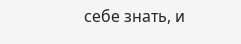себе знать, и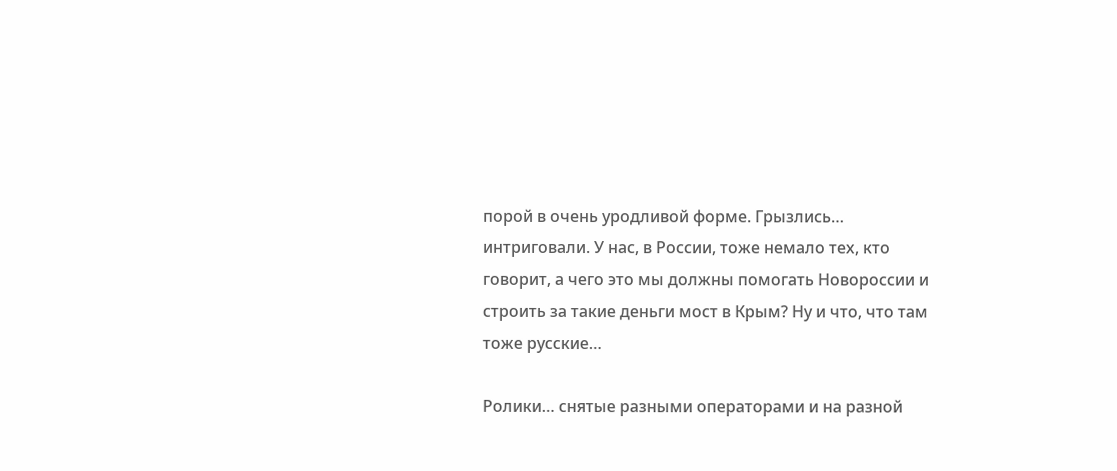порой в очень уродливой форме. Грызлись… интриговали. У нас, в России, тоже немало тех, кто говорит, а чего это мы должны помогать Новороссии и строить за такие деньги мост в Крым? Ну и что, что там тоже русские…

Ролики… снятые разными операторами и на разной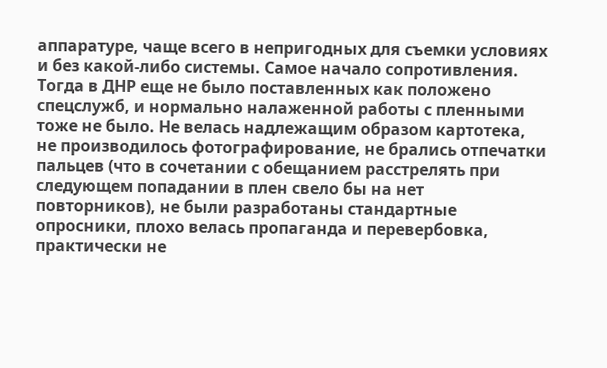аппаратуре, чаще всего в непригодных для съемки условиях и без какой-либо системы. Самое начало сопротивления. Тогда в ДНР еще не было поставленных как положено спецслужб, и нормально налаженной работы с пленными тоже не было. Не велась надлежащим образом картотека, не производилось фотографирование, не брались отпечатки пальцев (что в сочетании с обещанием расстрелять при следующем попадании в плен свело бы на нет повторников), не были разработаны стандартные опросники, плохо велась пропаганда и перевербовка, практически не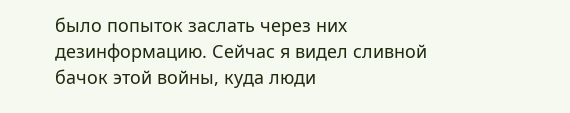было попыток заслать через них дезинформацию. Сейчас я видел сливной бачок этой войны, куда люди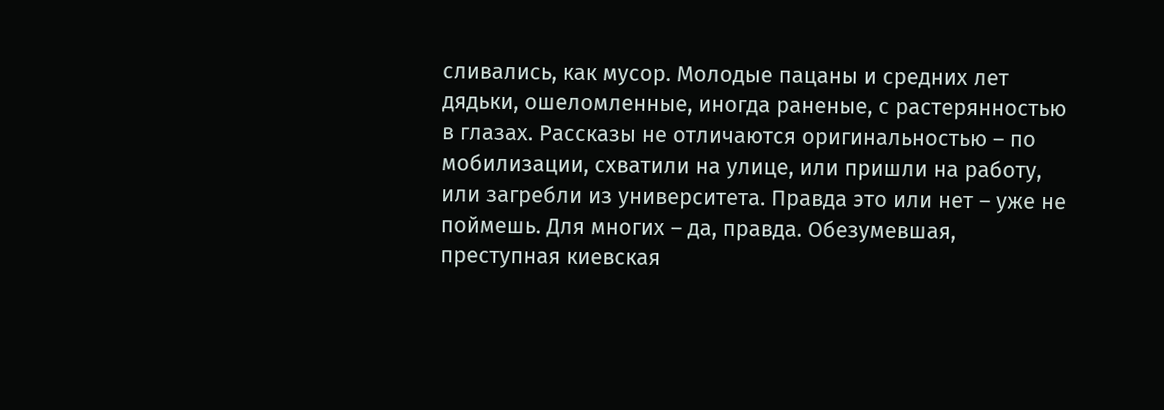сливались, как мусор. Молодые пацаны и средних лет дядьки, ошеломленные, иногда раненые, с растерянностью в глазах. Рассказы не отличаются оригинальностью – по мобилизации, схватили на улице, или пришли на работу, или загребли из университета. Правда это или нет – уже не поймешь. Для многих – да, правда. Обезумевшая, преступная киевская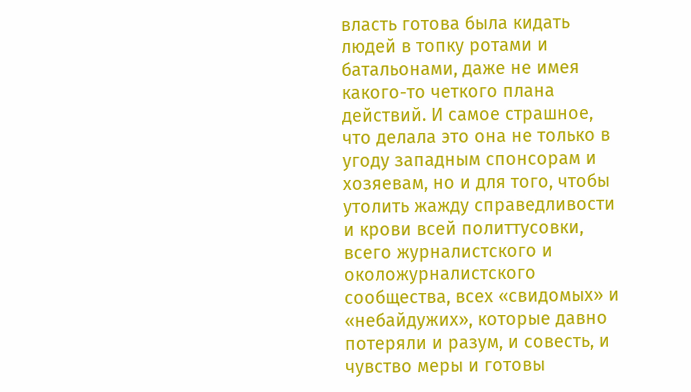власть готова была кидать людей в топку ротами и батальонами, даже не имея какого-то четкого плана действий. И самое страшное, что делала это она не только в угоду западным спонсорам и хозяевам, но и для того, чтобы утолить жажду справедливости и крови всей политтусовки, всего журналистского и околожурналистского сообщества, всех «свидомых» и «небайдужих», которые давно потеряли и разум, и совесть, и чувство меры и готовы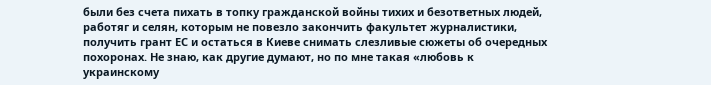были без счета пихать в топку гражданской войны тихих и безответных людей, работяг и селян, которым не повезло закончить факультет журналистики, получить грант ЕС и остаться в Киеве снимать слезливые сюжеты об очередных похоронах. Не знаю, как другие думают, но по мне такая «любовь к украинскому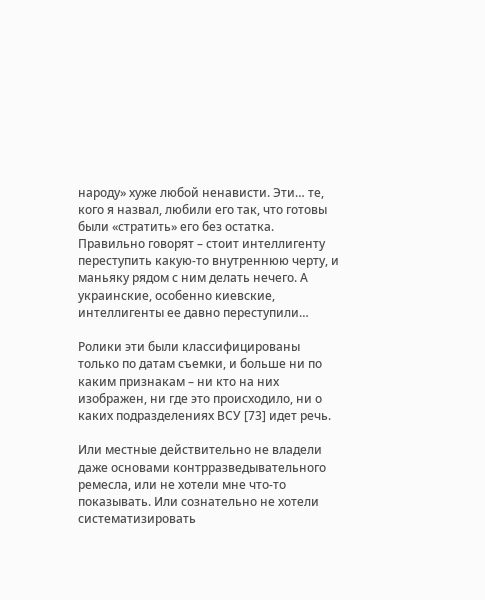народу» хуже любой ненависти. Эти… те, кого я назвал, любили его так, что готовы были «стратить» его без остатка. Правильно говорят – стоит интеллигенту переступить какую-то внутреннюю черту, и маньяку рядом с ним делать нечего. А украинские, особенно киевские, интеллигенты ее давно переступили…

Ролики эти были классифицированы только по датам съемки, и больше ни по каким признакам – ни кто на них изображен, ни где это происходило, ни о каких подразделениях ВСУ [73] идет речь.

Или местные действительно не владели даже основами контрразведывательного ремесла, или не хотели мне что-то показывать. Или сознательно не хотели систематизировать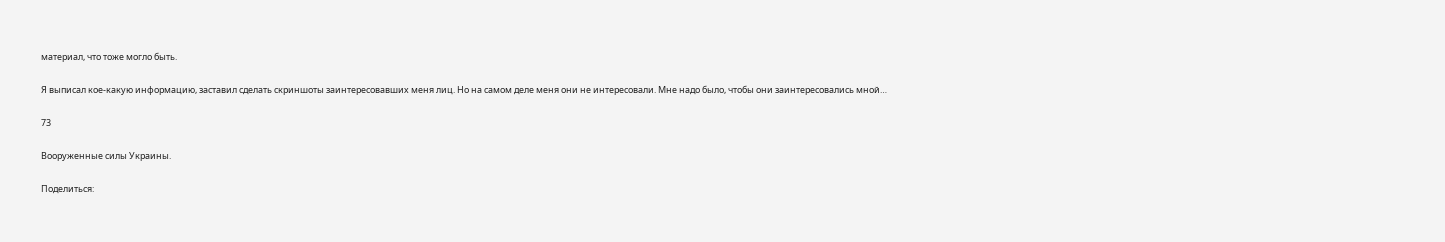материал, что тоже могло быть.

Я выписал кое-какую информацию, заставил сделать скриншоты заинтересовавших меня лиц. Но на самом деле меня они не интересовали. Мне надо было, чтобы они заинтересовались мной…

73

Вооруженные силы Украины.

Поделиться: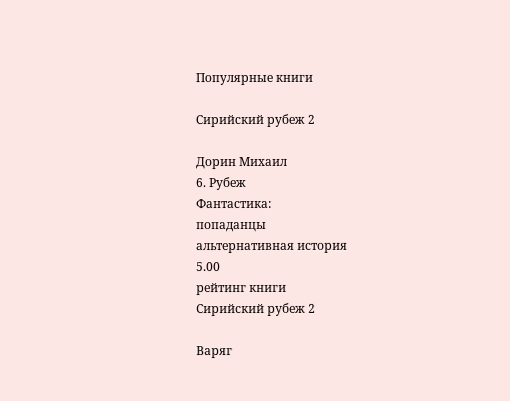Популярные книги

Сирийский рубеж 2

Дорин Михаил
6. Рубеж
Фантастика:
попаданцы
альтернативная история
5.00
рейтинг книги
Сирийский рубеж 2

Варяг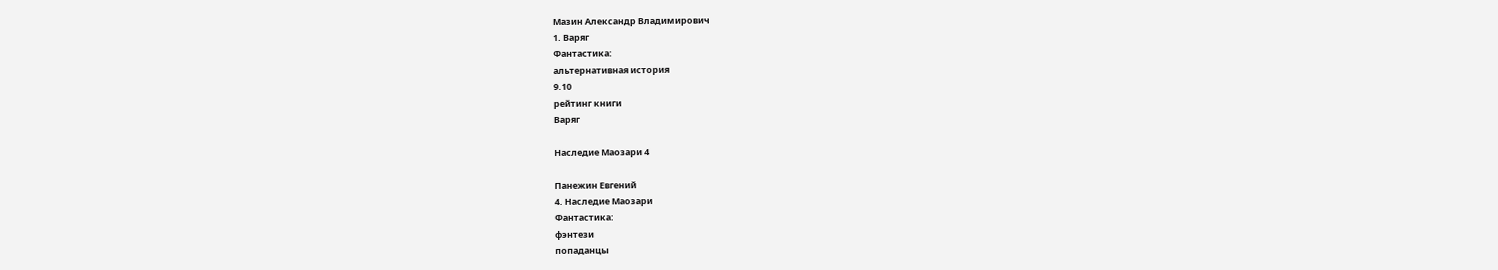Мазин Александр Владимирович
1. Варяг
Фантастика:
альтернативная история
9.10
рейтинг книги
Варяг

Наследие Маозари 4

Панежин Евгений
4. Наследие Маозари
Фантастика:
фэнтези
попаданцы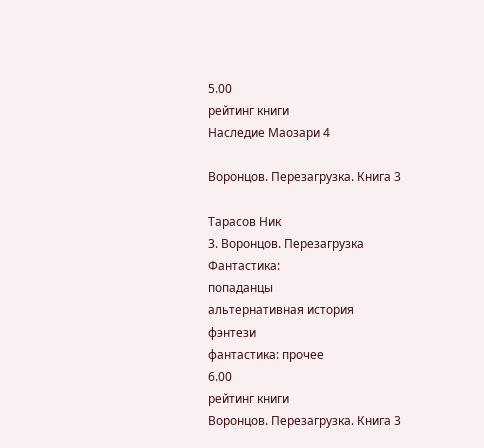5.00
рейтинг книги
Наследие Маозари 4

Воронцов. Перезагрузка. Книга 3

Тарасов Ник
3. Воронцов. Перезагрузка
Фантастика:
попаданцы
альтернативная история
фэнтези
фантастика: прочее
6.00
рейтинг книги
Воронцов. Перезагрузка. Книга 3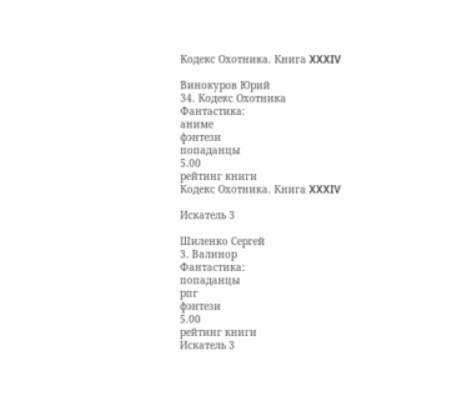Кодекс Охотника. Книга XXXIV

Винокуров Юрий
34. Кодекс Охотника
Фантастика:
аниме
фэнтези
попаданцы
5.00
рейтинг книги
Кодекс Охотника. Книга XXXIV

Искатель 3

Шиленко Сергей
3. Валинор
Фантастика:
попаданцы
рпг
фэнтези
5.00
рейтинг книги
Искатель 3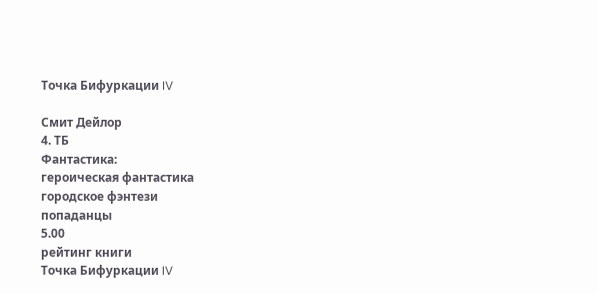Точка Бифуркации IV

Смит Дейлор
4. ТБ
Фантастика:
героическая фантастика
городское фэнтези
попаданцы
5.00
рейтинг книги
Точка Бифуркации IV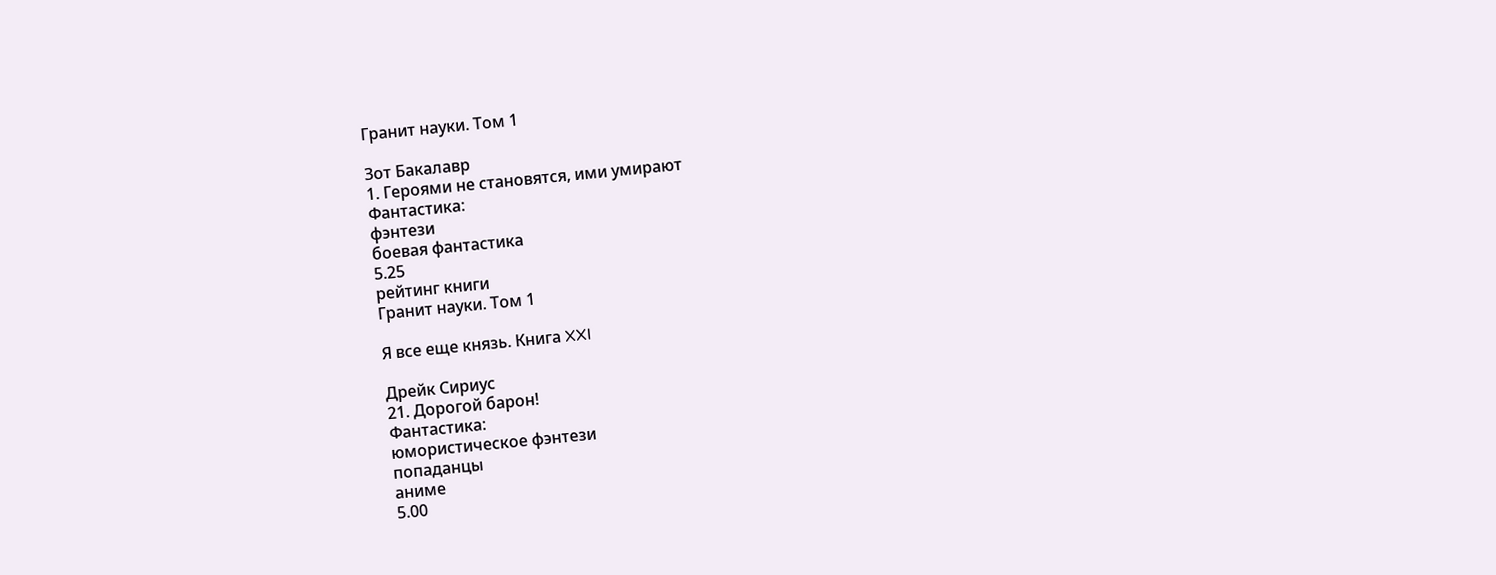Гранит науки. Том 1

Зот Бакалавр
1. Героями не становятся, ими умирают
Фантастика:
фэнтези
боевая фантастика
5.25
рейтинг книги
Гранит науки. Том 1

Я все еще князь. Книга XXI

Дрейк Сириус
21. Дорогой барон!
Фантастика:
юмористическое фэнтези
попаданцы
аниме
5.00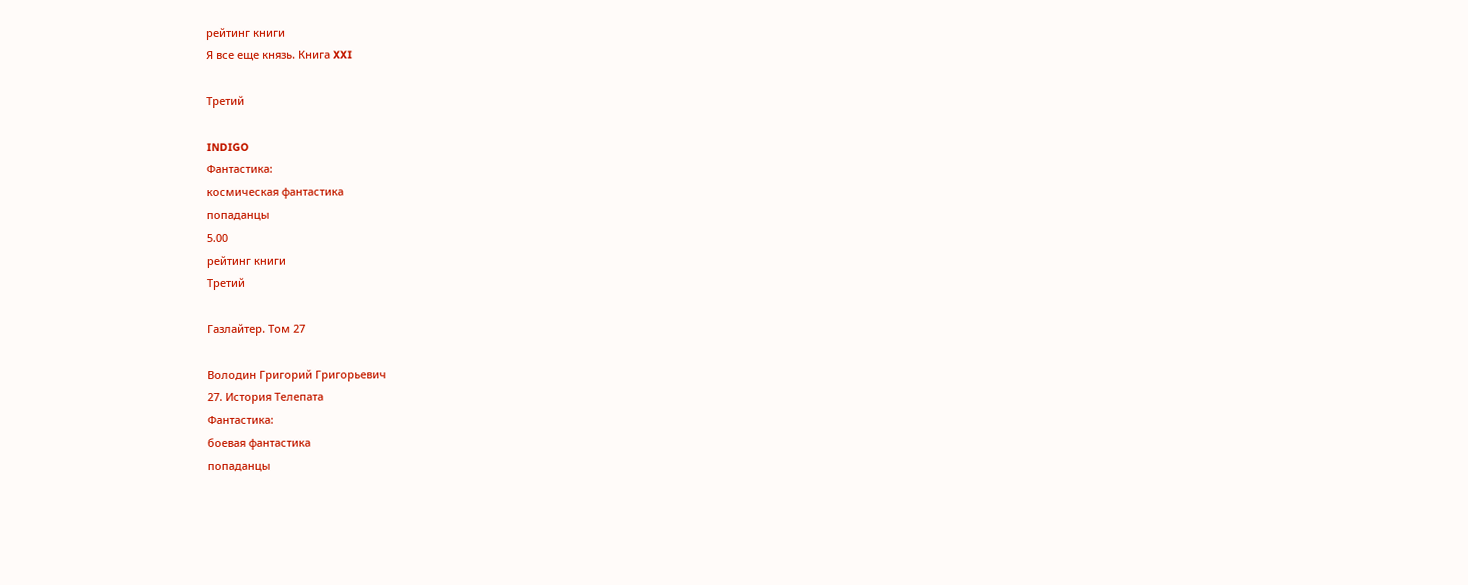рейтинг книги
Я все еще князь. Книга XXI

Третий

INDIGO
Фантастика:
космическая фантастика
попаданцы
5.00
рейтинг книги
Третий

Газлайтер. Том 27

Володин Григорий Григорьевич
27. История Телепата
Фантастика:
боевая фантастика
попаданцы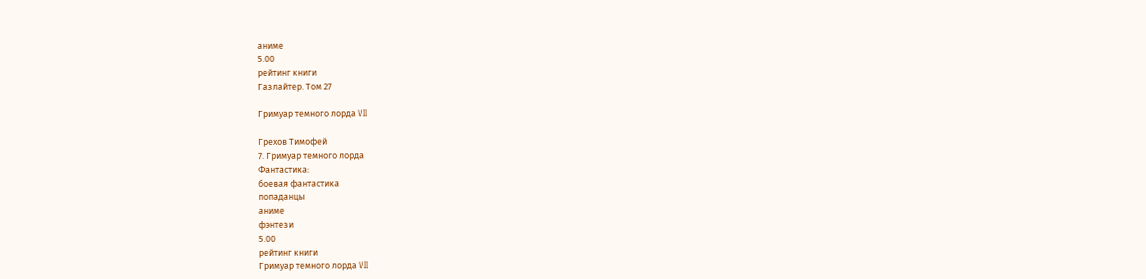аниме
5.00
рейтинг книги
Газлайтер. Том 27

Гримуар темного лорда VII

Грехов Тимофей
7. Гримуар темного лорда
Фантастика:
боевая фантастика
попаданцы
аниме
фэнтези
5.00
рейтинг книги
Гримуар темного лорда VII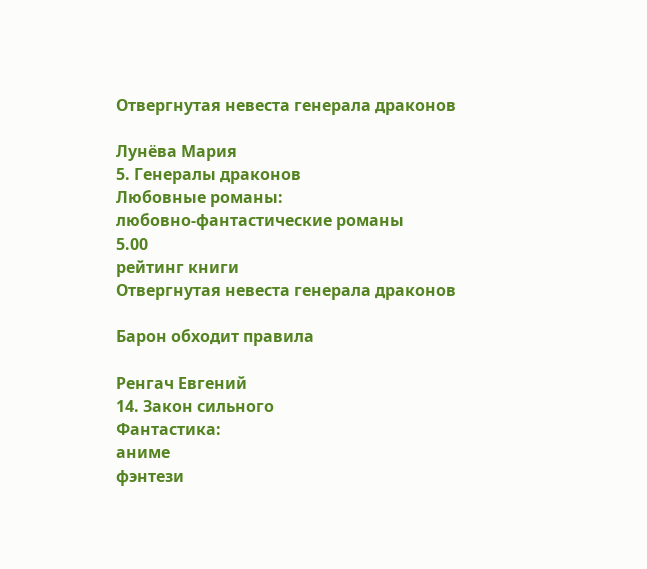Отвергнутая невеста генерала драконов

Лунёва Мария
5. Генералы драконов
Любовные романы:
любовно-фантастические романы
5.00
рейтинг книги
Отвергнутая невеста генерала драконов

Барон обходит правила

Ренгач Евгений
14. Закон сильного
Фантастика:
аниме
фэнтези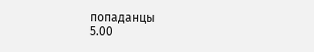попаданцы
5.00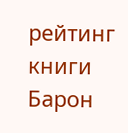рейтинг книги
Барон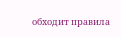обходит правила